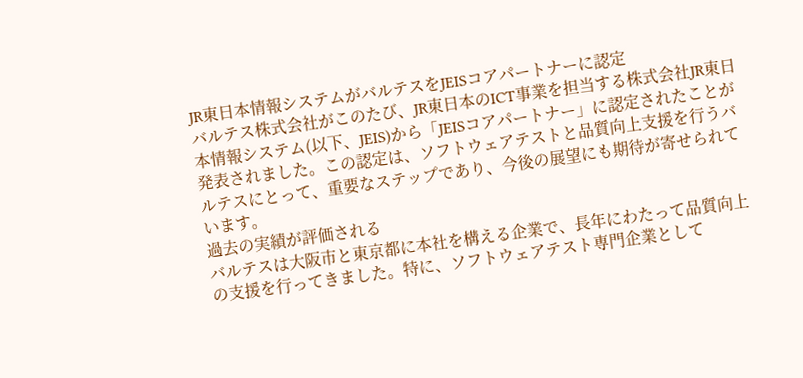JR東日本情報システムがバルテスをJEISコアパートナーに認定
バルテス株式会社がこのたび、JR東日本のICT事業を担当する株式会社JR東日本情報システム(以下、JEIS)から「JEISコアパートナー」に認定されたことが発表されました。この認定は、ソフトウェアテストと品質向上支援を行うバルテスにとって、重要なステップであり、今後の展望にも期待が寄せられています。
過去の実績が評価される
バルテスは大阪市と東京都に本社を構える企業で、長年にわたって品質向上の支援を行ってきました。特に、ソフトウェアテスト専門企業として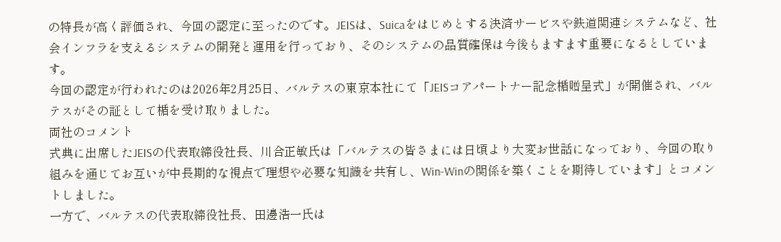の特長が高く評価され、今回の認定に至ったのです。JEISは、Suicaをはじめとする決済サービスや鉄道関連システムなど、社会インフラを支えるシステムの開発と運用を行っており、そのシステムの品質確保は今後もますます重要になるとしています。
今回の認定が行われたのは2026年2月25日、バルテスの東京本社にて「JEISコアパートナー記念楯贈呈式」が開催され、バルテスがその証として楯を受け取りました。
両社のコメント
式典に出席したJEISの代表取締役社長、川合正敏氏は「バルテスの皆さまには日頃より大変お世話になっており、今回の取り組みを通じてお互いが中長期的な視点で理想や必要な知識を共有し、Win-Winの関係を築くことを期待しています」とコメントしました。
一方で、バルテスの代表取締役社長、田邊浩一氏は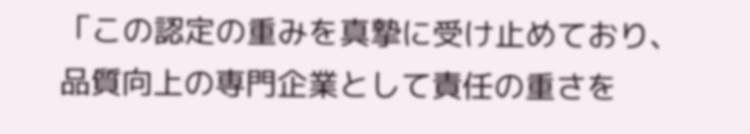「この認定の重みを真摯に受け止めており、品質向上の専門企業として責任の重さを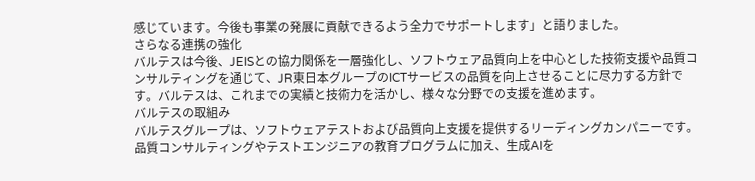感じています。今後も事業の発展に貢献できるよう全力でサポートします」と語りました。
さらなる連携の強化
バルテスは今後、JEISとの協力関係を一層強化し、ソフトウェア品質向上を中心とした技術支援や品質コンサルティングを通じて、JR東日本グループのICTサービスの品質を向上させることに尽力する方針です。バルテスは、これまでの実績と技術力を活かし、様々な分野での支援を進めます。
バルテスの取組み
バルテスグループは、ソフトウェアテストおよび品質向上支援を提供するリーディングカンパニーです。品質コンサルティングやテストエンジニアの教育プログラムに加え、生成AIを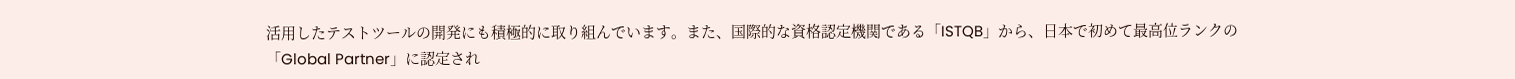活用したテストツールの開発にも積極的に取り組んでいます。また、国際的な資格認定機関である「ISTQB」から、日本で初めて最高位ランクの「Global Partner」に認定され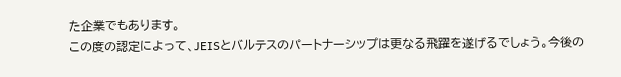た企業でもあります。
この度の認定によって、JEISとバルテスのパートナーシップは更なる飛躍を遂げるでしょう。今後の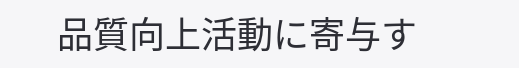品質向上活動に寄与す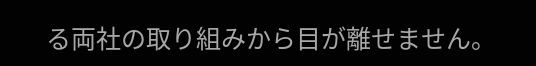る両社の取り組みから目が離せません。